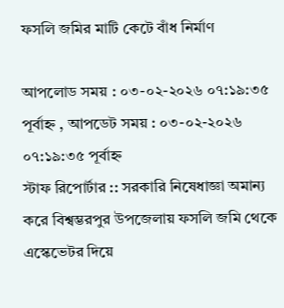ফসলি জমির মাটি কেটে বাঁধ নির্মাণ

আপলোড সময় : ০৩-০২-২০২৬ ০৭:১৯:৩৫ পূর্বাহ্ন , আপডেট সময় : ০৩-০২-২০২৬ ০৭:১৯:৩৫ পূর্বাহ্ন
স্টাফ রিপোর্টার :: সরকারি নিষেধাজ্ঞা অমান্য করে বিশ্বম্ভরপুর উপজেলায় ফসলি জমি থেকে এস্কেভেটর দিয়ে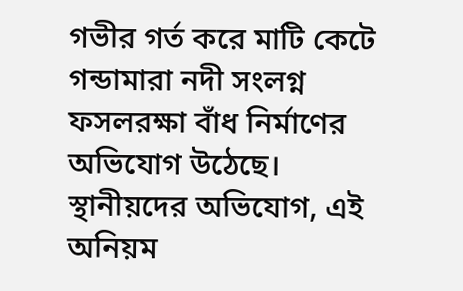গভীর গর্ত করে মাটি কেটে গন্ডামারা নদী সংলগ্ন ফসলরক্ষা বাঁধ নির্মাণের অভিযোগ উঠেছে। স্থানীয়দের অভিযোগ, এই অনিয়ম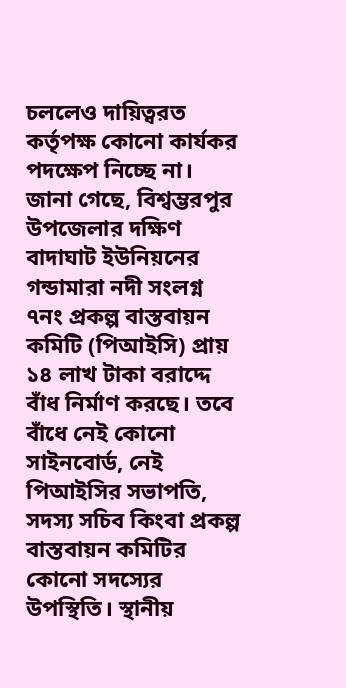চললেও দায়িত্বরত কর্তৃপক্ষ কোনো কার্যকর পদক্ষেপ নিচ্ছে না। জানা গেছে, বিশ্বম্ভরপুর উপজেলার দক্ষিণ বাদাঘাট ইউনিয়নের গন্ডামারা নদী সংলগ্ন ৭নং প্রকল্প বাস্তবায়ন কমিটি (পিআইসি) প্রায় ১৪ লাখ টাকা বরাদ্দে বাঁধ নির্মাণ করছে। তবে বাঁধে নেই কোনো সাইনবোর্ড, নেই পিআইসির সভাপতি, সদস্য সচিব কিংবা প্রকল্প বাস্তবায়ন কমিটির কোনো সদস্যের উপস্থিতি। স্থানীয়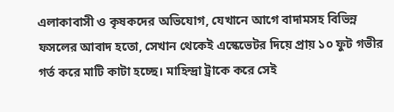এলাকাবাসী ও কৃষকদের অভিযোগ, যেখানে আগে বাদামসহ বিভিন্ন ফসলের আবাদ হতো, সেখান থেকেই এস্কেভেটর দিয়ে প্রায় ১০ ফুট গভীর গর্ত করে মাটি কাটা হচ্ছে। মাহিন্দ্রা ট্রাকে করে সেই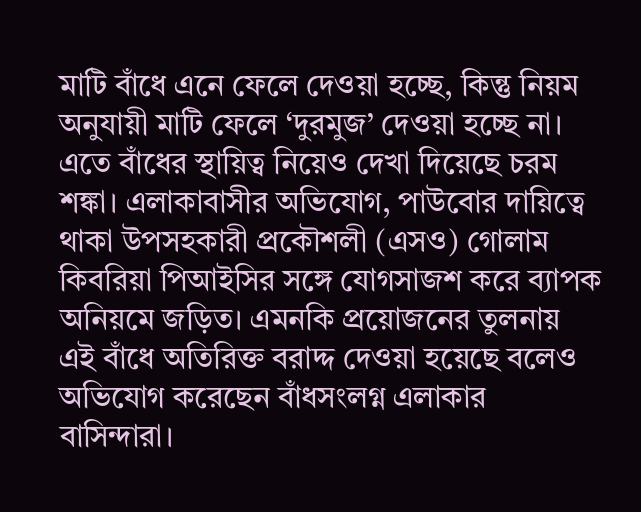মাটি বাঁধে এনে ফেলে দেওয়া হচ্ছে, কিন্তু নিয়ম অনুযায়ী মাটি ফেলে ‘দুরমুজ’ দেওয়া হচ্ছে না। এতে বাঁধের স্থায়িত্ব নিয়েও দেখা দিয়েছে চরম শঙ্কা। এলাকাবাসীর অভিযোগ, পাউবোর দায়িত্বে থাকা উপসহকারী প্রকৌশলী (এসও) গোলাম কিবরিয়া পিআইসির সঙ্গে যোগসাজশ করে ব্যাপক অনিয়মে জড়িত। এমনকি প্রয়োজনের তুলনায় এই বাঁধে অতিরিক্ত বরাদ্দ দেওয়া হয়েছে বলেও অভিযোগ করেছেন বাঁধসংলগ্ন এলাকার বাসিন্দারা।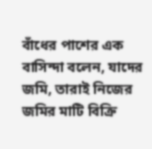বাঁধের পাশের এক বাসিন্দা বলেন, যাদের জমি, তারাই নিজের জমির মাটি বিক্রি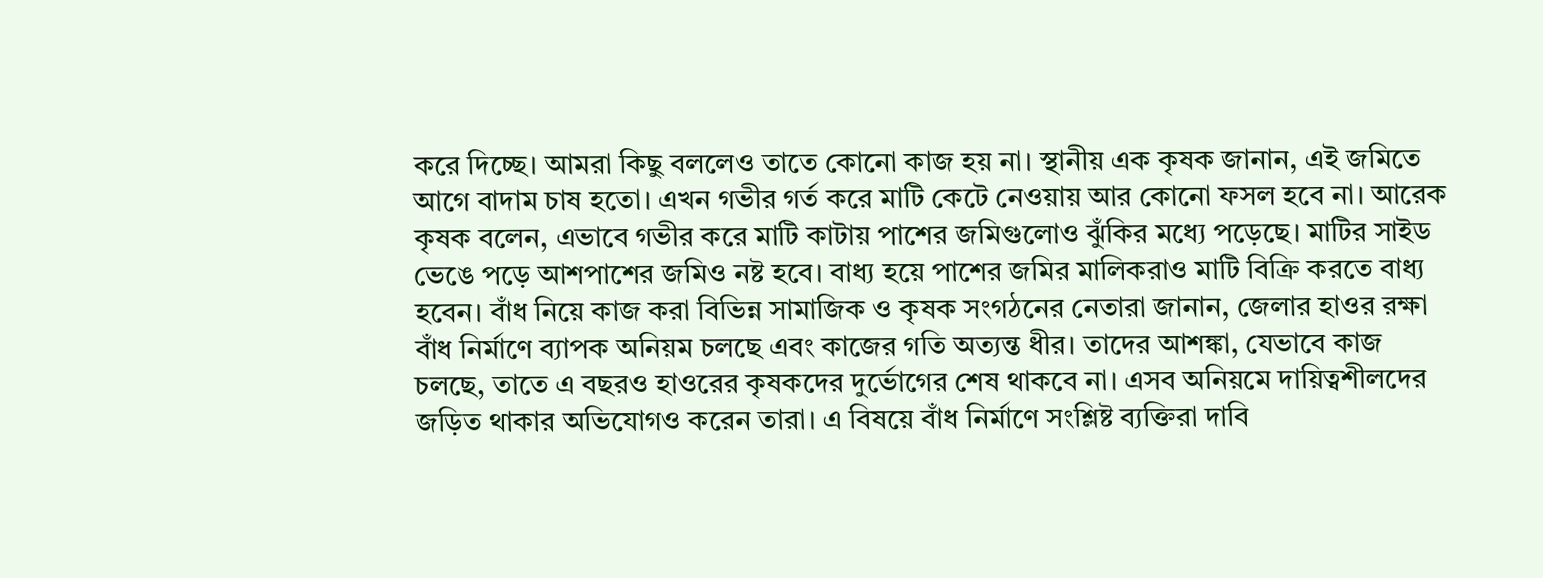করে দিচ্ছে। আমরা কিছু বললেও তাতে কোনো কাজ হয় না। স্থানীয় এক কৃষক জানান, এই জমিতে আগে বাদাম চাষ হতো। এখন গভীর গর্ত করে মাটি কেটে নেওয়ায় আর কোনো ফসল হবে না। আরেক কৃষক বলেন, এভাবে গভীর করে মাটি কাটায় পাশের জমিগুলোও ঝুঁকির মধ্যে পড়েছে। মাটির সাইড ভেঙে পড়ে আশপাশের জমিও নষ্ট হবে। বাধ্য হয়ে পাশের জমির মালিকরাও মাটি বিক্রি করতে বাধ্য হবেন। বাঁধ নিয়ে কাজ করা বিভিন্ন সামাজিক ও কৃষক সংগঠনের নেতারা জানান, জেলার হাওর রক্ষা বাঁধ নির্মাণে ব্যাপক অনিয়ম চলছে এবং কাজের গতি অত্যন্ত ধীর। তাদের আশঙ্কা, যেভাবে কাজ চলছে, তাতে এ বছরও হাওরের কৃষকদের দুর্ভোগের শেষ থাকবে না। এসব অনিয়মে দায়িত্বশীলদের জড়িত থাকার অভিযোগও করেন তারা। এ বিষয়ে বাঁধ নির্মাণে সংশ্লিষ্ট ব্যক্তিরা দাবি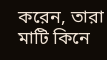করেন, তারা মাটি কিনে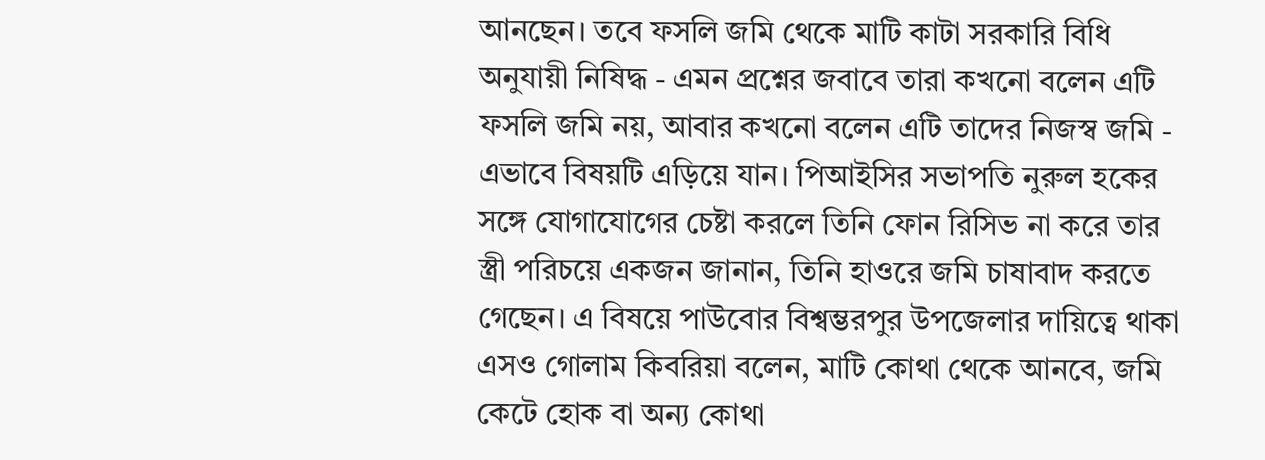আনছেন। তবে ফসলি জমি থেকে মাটি কাটা সরকারি বিধি অনুযায়ী নিষিদ্ধ - এমন প্রশ্নের জবাবে তারা কখনো বলেন এটি ফসলি জমি নয়, আবার কখনো বলেন এটি তাদের নিজস্ব জমি - এভাবে বিষয়টি এড়িয়ে যান। পিআইসির সভাপতি নুরুল হকের সঙ্গে যোগাযোগের চেষ্টা করলে তিনি ফোন রিসিভ না করে তার স্ত্রী পরিচয়ে একজন জানান, তিনি হাওরে জমি চাষাবাদ করতে গেছেন। এ বিষয়ে পাউবোর বিশ্বম্ভরপুর উপজেলার দায়িত্বে থাকা এসও গোলাম কিবরিয়া বলেন, মাটি কোথা থেকে আনবে, জমি কেটে হোক বা অন্য কোথা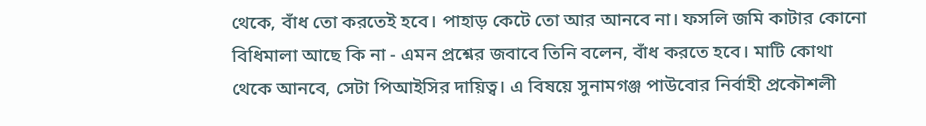থেকে, বাঁধ তো করতেই হবে। পাহাড় কেটে তো আর আনবে না। ফসলি জমি কাটার কোনো বিধিমালা আছে কি না - এমন প্রশ্নের জবাবে তিনি বলেন, বাঁধ করতে হবে। মাটি কোথা থেকে আনবে, সেটা পিআইসির দায়িত্ব। এ বিষয়ে সুনামগঞ্জ পাউবোর নির্বাহী প্রকৌশলী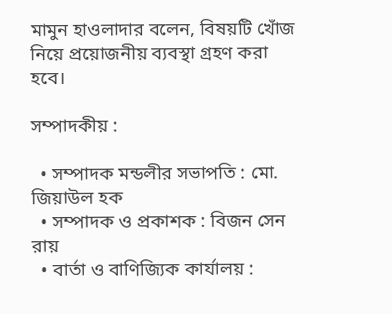মামুন হাওলাদার বলেন, বিষয়টি খোঁজ নিয়ে প্রয়োজনীয় ব্যবস্থা গ্রহণ করা হবে।

সম্পাদকীয় :

  • সম্পাদক মন্ডলীর সভাপতি : মো. জিয়াউল হক
  • সম্পাদক ও প্রকাশক : বিজন সেন রায়
  • বার্তা ও বাণিজ্যিক কার্যালয় :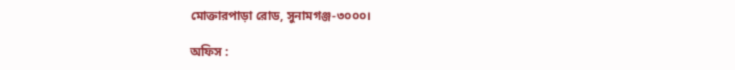মোক্তারপাড়া রোড, সুনামগঞ্জ-৩০০০।

অফিস :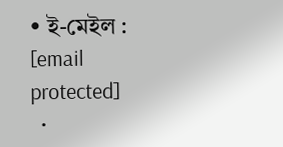• ই-মেইল : [email protected]
  •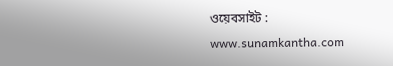ওয়েবসাইট : www.sunamkantha.com